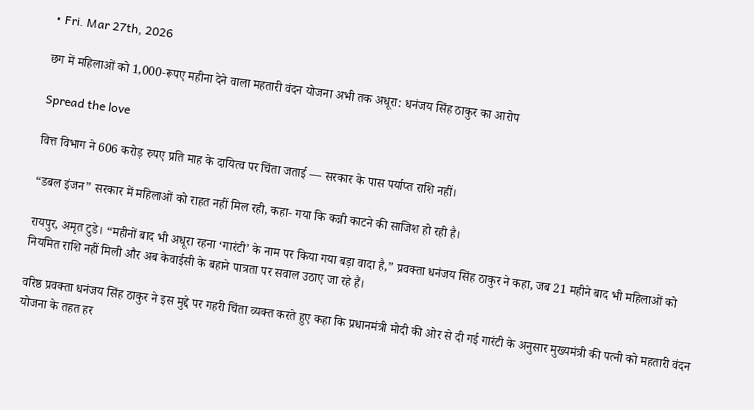• Fri. Mar 27th, 2026

छग में महिलाओं को 1,000‑रूपए महीना देने वाला महतारी वंदन योजना अभी तक अधूरा: धनंजय सिंह ठाकुर का आरोप

Spread the love

वित्त विभाग ने 606 करोड़ रुपए प्रति माह के दायित्व पर चिंता जताई — सरकार के पास पर्याप्त राशि नहीं।

“डबल इंजन” सरकार में महिलाओं को राहत नहीं मिल रही, कहा‑ गया कि कन्नी काटने की साजिश हो रही है।

रायपुर, अमृत टुडे। “महीनों बाद भी अधूरा रहना ‘गारंटी’ के नाम पर किया गया बड़ा वादा है,” प्रवक्ता धनंजय सिंह ठाकुर ने कहा, जब 21 महीने बाद भी महिलाओं को नियमित राशि नहीं मिली और अब केवाईसी के बहाने पात्रता पर सवाल उठाए जा रहे हैं।

वरिष्ठ प्रवक्ता धनंजय सिंह ठाकुर ने इस मुद्दे पर गहरी चिंता व्यक्त करते हुए कहा कि प्रधानमंत्री मोदी की ओर से दी गई गारंटी के अनुसार मुख्यमंत्री की पत्नी को महतारी वंदन योजना के तहत हर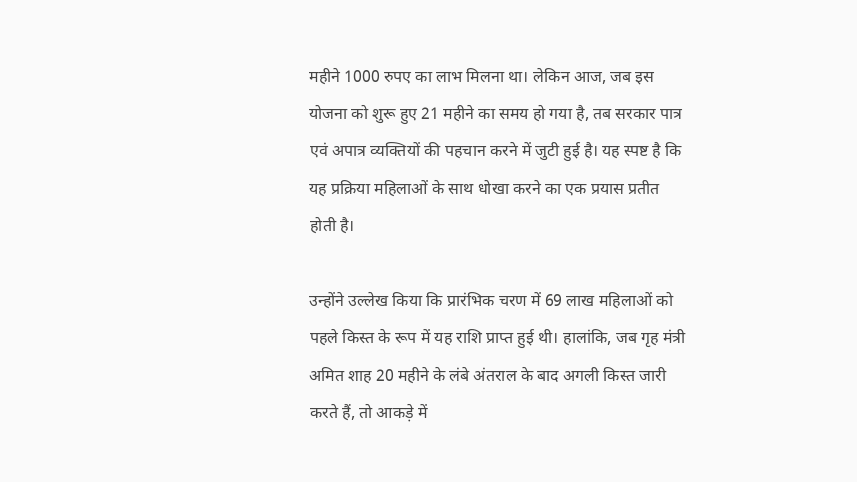महीने 1000 रुपए का लाभ मिलना था। लेकिन आज, जब इस योजना को शुरू हुए 21 महीने का समय हो गया है, तब सरकार पात्र एवं अपात्र व्यक्तियों की पहचान करने में जुटी हुई है। यह स्पष्ट है कि यह प्रक्रिया महिलाओं के साथ धोखा करने का एक प्रयास प्रतीत होती है।

उन्होंने उल्लेख किया कि प्रारंभिक चरण में 69 लाख महिलाओं को पहले किस्त के रूप में यह राशि प्राप्त हुई थी। हालांकि, जब गृह मंत्री अमित शाह 20 महीने के लंबे अंतराल के बाद अगली किस्त जारी करते हैं, तो आकड़े में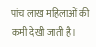पांच लाख महिलाओं की कमी देखी जाती है।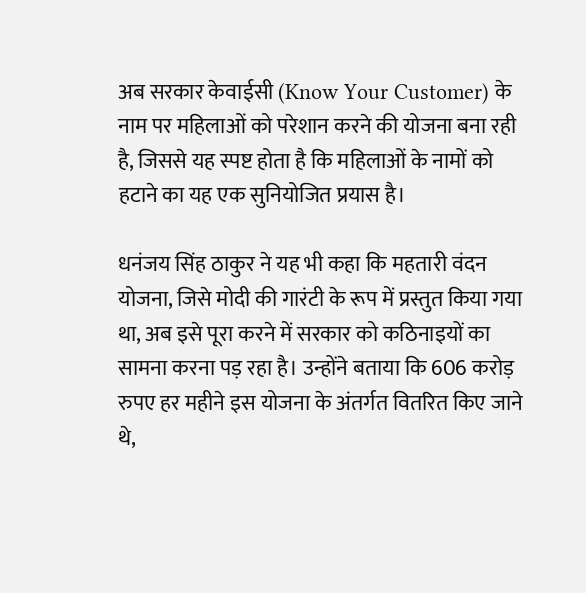अब सरकार केवाईसी (Know Your Customer) के नाम पर महिलाओं को परेशान करने की योजना बना रही है, जिससे यह स्पष्ट होता है कि महिलाओं के नामों को हटाने का यह एक सुनियोजित प्रयास है।

धनंजय सिंह ठाकुर ने यह भी कहा कि महतारी वंदन योजना, जिसे मोदी की गारंटी के रूप में प्रस्तुत किया गया था, अब इसे पूरा करने में सरकार को कठिनाइयों का सामना करना पड़ रहा है। उन्होंने बताया कि 606 करोड़ रुपए हर महीने इस योजना के अंतर्गत वितरित किए जाने थे,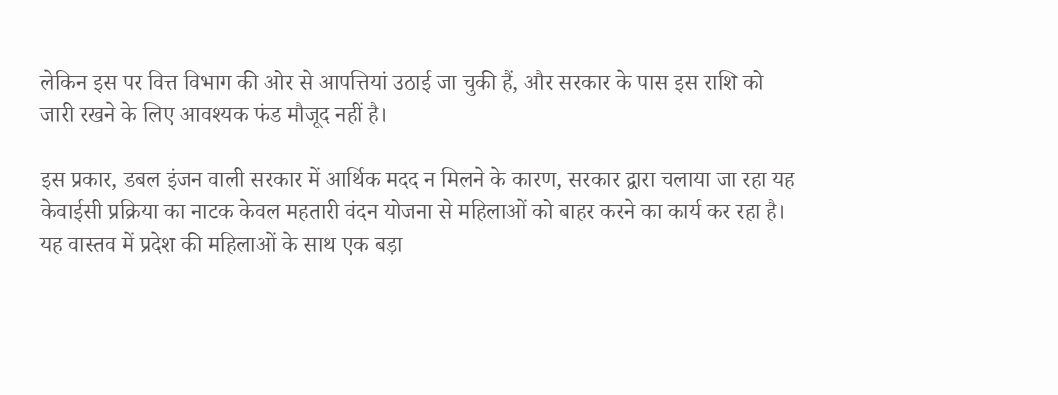लेकिन इस पर वित्त विभाग की ओर से आपत्तियां उठाई जा चुकी हैं, और सरकार के पास इस राशि को जारी रखने के लिए आवश्यक फंड मौजूद नहीं है।

इस प्रकार, डबल इंजन वाली सरकार में आर्थिक मदद न मिलने के कारण, सरकार द्वारा चलाया जा रहा यह केवाईसी प्रक्रिया का नाटक केवल महतारी वंदन योजना से महिलाओं को बाहर करने का कार्य कर रहा है। यह वास्तव में प्रदेश की महिलाओं के साथ एक बड़ा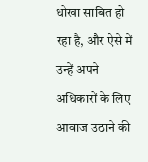धोखा साबित हो रहा है, और ऐसे में उन्हें अपने अधिकारों के लिए आवाज उठाने की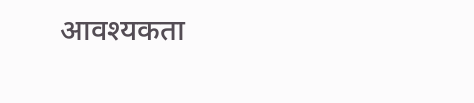आवश्यकता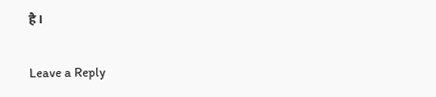है।

Leave a Reply